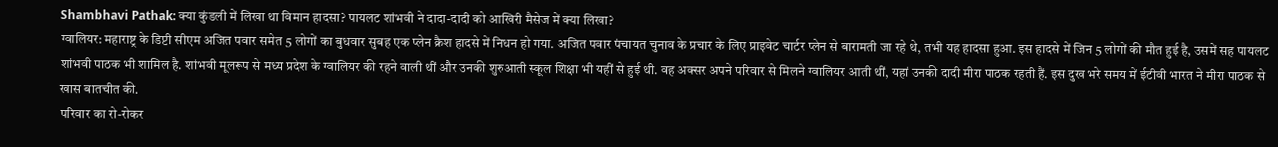Shambhavi Pathak: क्या कुंडली में लिखा था विमान हादसा? पायलट शांभवी ने दादा-दादी को आखिरी मैसेज में क्या लिखा?
ग्वालियर: महाराष्ट्र के डिप्टी सीएम अजित पवार समेत 5 लोगों का बुधवार सुबह एक प्लेन क्रैश हादसे में निधन हो गया. अजित पवार पंचायत चुनाव के प्रचार के लिए प्राइवेट चार्टर प्लेन से बारामती जा रहे थे, तभी यह हादसा हुआ. इस हादसे में जिन 5 लोगों की मौत हुई है, उसमें सह पायलट शांभवी पाठक भी शामिल है. शांभवी मूलरूप से मध्य प्रदेश के ग्वालियर की रहने वाली थीं और उनकी शुरुआती स्कूल शिक्षा भी यहीं से हुई थी. वह अक्सर अपने परिवार से मिलने ग्वालियर आती थीं, यहां उनकी दादी मीरा पाठक रहती हैं. इस दुख भरे समय में ईटीवी भारत ने मीरा पाठक से खास बातचीत की.
परिवार का रो-रोकर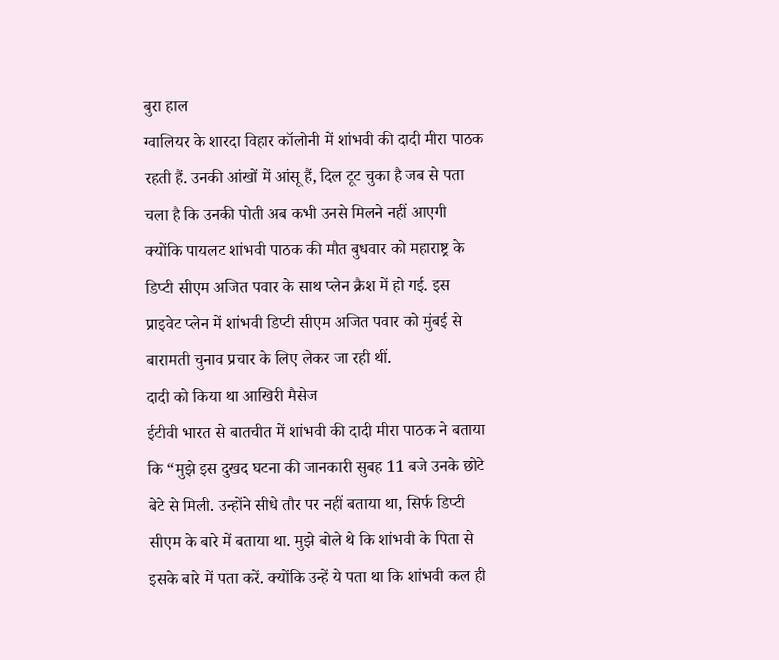बुरा हाल
ग्वालियर के शारदा विहार कॉलोनी में शांभवी की दादी मीरा पाठक रहती हैं. उनकी आंखों में आंसू हैं, दिल टूट चुका है जब से पता चला है कि उनकी पोती अब कभी उनसे मिलने नहीं आएगी क्योंकि पायलट शांभवी पाठक की मौत बुधवार को महाराष्ट्र के डिप्टी सीएम अजित पवार के साथ प्लेन क्रैश में हो गई. इस प्राइवेट प्लेन में शांभवी डिप्टी सीएम अजित पवार को मुंबई से बारामती चुनाव प्रचार के लिए लेकर जा रही थीं.
दादी को किया था आखिरी मैसेज
ईटीवी भारत से बातचीत में शांभवी की दादी मीरा पाठक ने बताया कि “मुझे इस दुखद घटना की जानकारी सुबह 11 बजे उनके छोटे बेटे से मिली. उन्होंने सीधे तौर पर नहीं बताया था, सिर्फ डिप्टी सीएम के बारे में बताया था. मुझे बोले थे कि शांभवी के पिता से इसके बारे में पता करें. क्योंकि उन्हें ये पता था कि शांभवी कल ही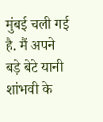मुंबई चली गई है. मैं अपने बड़े बेटे यानी शांभवी के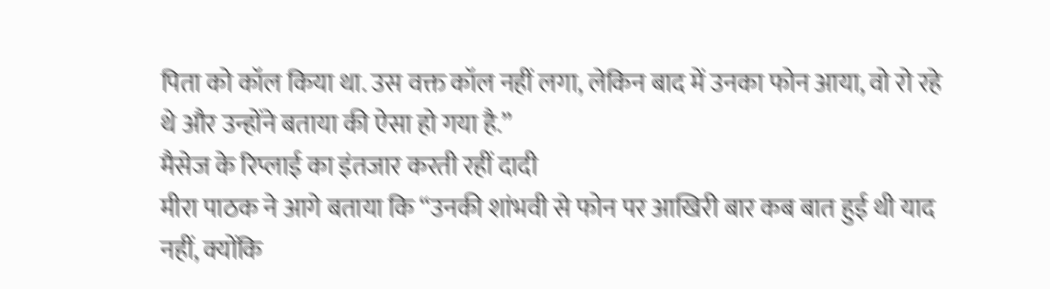पिता को कॉल किया था. उस वक्त कॉल नहीं लगा, लेकिन बाद में उनका फोन आया, वो रो रहे थे और उन्होंने बताया की ऐसा हो गया है.”
मैसेज के रिप्लाई का इंतजार करती रहीं दादी
मीरा पाठक ने आगे बताया कि “उनकी शांभवी से फोन पर आखिरी बार कब बात हुई थी याद नहीं, क्योंकि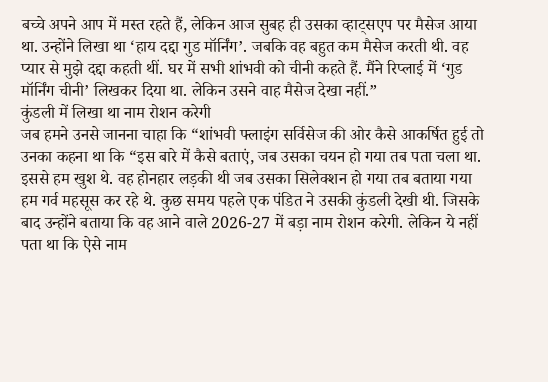बच्चे अपने आप में मस्त रहते हैं, लेकिन आज सुबह ही उसका व्हाट्सएप पर मैसेज आया था. उन्होंने लिखा था ‘हाय दद्दा गुड मॉर्निंग’. जबकि वह बहुत कम मैसेज करती थी. वह प्यार से मुझे दद्दा कहती थीं. घर में सभी शांभवी को चीनी कहते हैं. मैंने रिप्लाई में ‘गुड मॉर्निंग चीनी’ लिखकर दिया था. लेकिन उसने वाह मैसेज देखा नहीं.”
कुंडली में लिखा था नाम रोशन करेगी
जब हमने उनसे जानना चाहा कि “शांभवी फ्लाइंग सर्विसेज की ओर कैसे आकर्षित हुई तो उनका कहना था कि “इस बारे में कैसे बताएं, जब उसका चयन हो गया तब पता चला था. इससे हम खुश थे. वह होनहार लड़की थी जब उसका सिलेक्शन हो गया तब बताया गया हम गर्व महसूस कर रहे थे. कुछ समय पहले एक पंडित ने उसकी कुंडली देखी थी. जिसके बाद उन्होंने बताया कि वह आने वाले 2026-27 में बड़ा नाम रोशन करेगी. लेकिन ये नहीं पता था कि ऐसे नाम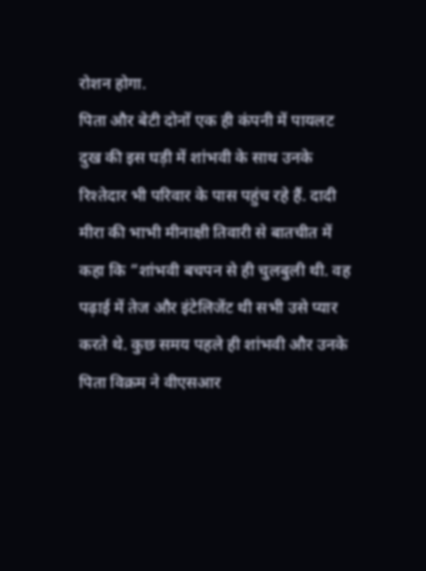रोशन होगा.
पिता और बेटी दोनों एक ही कंपनी में पायलट
दुख की इस घड़ी में शांभवी के साथ उनके रिश्तेदार भी परिवार के पास पहुंच रहे हैं. दादी मीरा की भाभी मीनाक्षी तिवारी से बातचीत में कहा कि “शांभवी बचपन से ही चुलबुली थी. वह पढ़ाई में तेज और इंटेलिजेंट थी सभी उसे प्यार करते थे. कुछ समय पहले ही शांभवी और उनके पिता विक्रम ने वीएसआर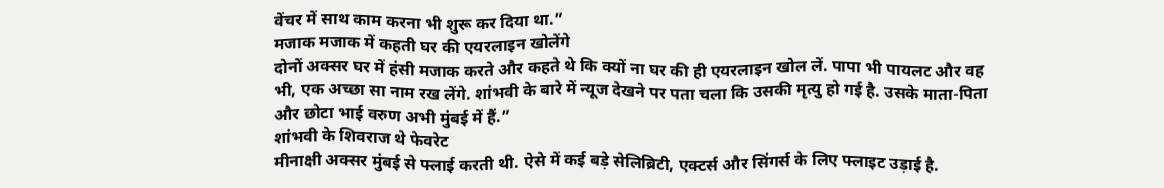वेंचर में साथ काम करना भी शुरू कर दिया था.”
मजाक मजाक में कहती घर की एयरलाइन खोलेंगे
दोनों अक्सर घर में हंसी मजाक करते और कहते थे कि क्यों ना घर की ही एयरलाइन खोल लें. पापा भी पायलट और वह भी, एक अच्छा सा नाम रख लेंगे. शांभवी के बारे में न्यूज देखने पर पता चला कि उसकी मृत्यु हो गई है. उसके माता-पिता और छोटा भाई वरुण अभी मुंबई में हैं.”
शांभवी के शिवराज थे फेवरेट
मीनाक्षी अक्सर मुंबई से फ्लाई करती थी. ऐसे में कई बड़े सेलिब्रिटी, एक्टर्स और सिंगर्स के लिए फ्लाइट उड़ाई है.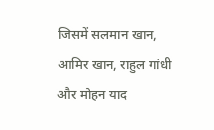जिसमें सलमान खान, आमिर खान, राहुल गांधी और मोहन याद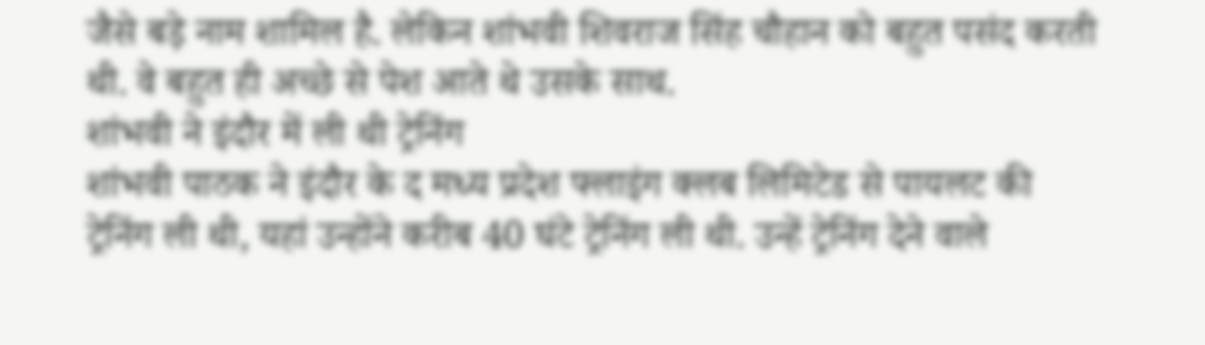जैसे बड़े नाम शामिल है. लेकिन शांभवी शिवराज सिंह चौहान को बहुत पसंद करती थी. वे बहुत ही अच्छे से पेश आते थे उसके साथ.
शांभवी ने इंदौर में ली थी ट्रेनिंग
शांभवी पाठक ने इंदौर के द मध्य प्रदेश फ्लाइंग क्लब लिमिटेड से पायलट की ट्रेनिंग ली थी, यहां उन्होंने करीब 40 घंटे ट्रेनिंग ली थी. उन्हें ट्रेनिंग देने वाले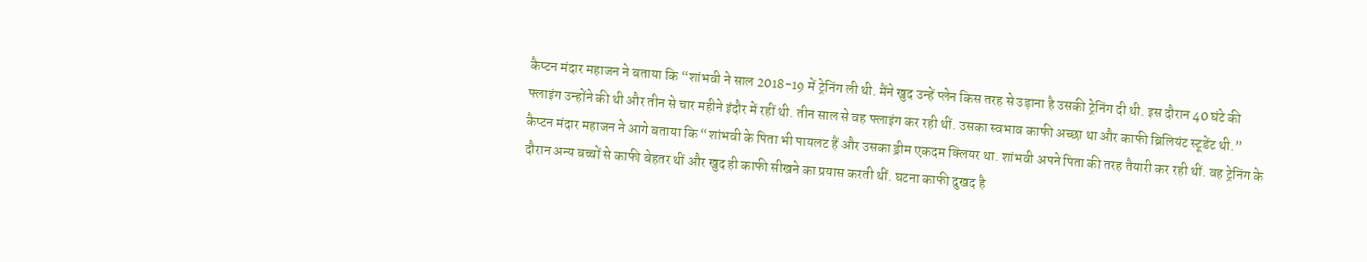कैप्टन मंदार महाजन ने बताया कि “शांभवी ने साल 2018-19 में ट्रेनिंग ली थी. मैंने खुद उन्हें प्लेन किस तरह से उड़ाना है उसकी ट्रेनिंग दी थी. इस दौरान 40 घंटे की फ्लाइंग उन्होंने की थी और तीन से चार महीने इंदौर में रहीं थी. तीन साल से वह फ्लाइंग कर रही थीं. उसका स्वभाव काफी अच्छा था और काफी ब्रिलियंट स्टूडेंट थी.”
कैप्टन मंदार महाजन ने आगे बताया कि “शांभवी के पिता भी पायलट हैं और उसका ड्रीम एकदम क्लियर था. शांभवी अपने पिता की तरह तैयारी कर रही थीं. वह ट्रेनिंग के दौरान अन्य बच्चों से काफी बेहतर थीं और खुद ही काफी सीखने का प्रयास करती थीं. घटना काफी दुखद है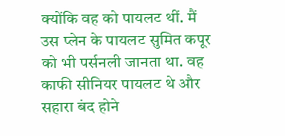क्योंकि वह को पायलट थीं. मैं उस प्लेन के पायलट सुमित कपूर को भी पर्सनली जानता था. वह काफी सीनियर पायलट थे और सहारा बंद होने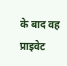के बाद वह प्राइवेट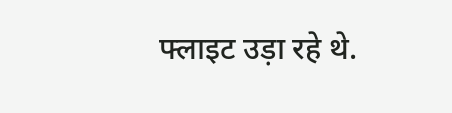फ्लाइट उड़ा रहे थे.